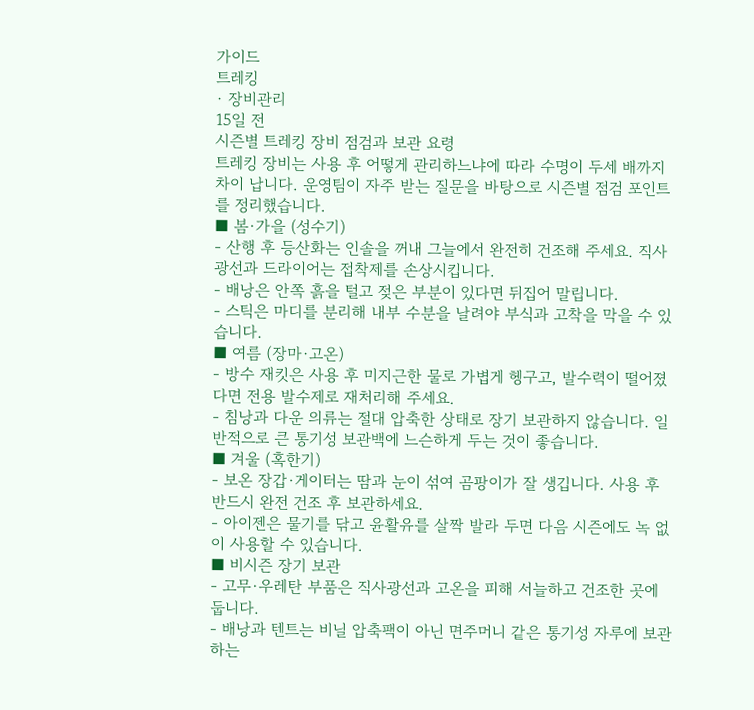가이드
트레킹
· 장비관리
15일 전
시즌별 트레킹 장비 점검과 보관 요령
트레킹 장비는 사용 후 어떻게 관리하느냐에 따라 수명이 두세 배까지 차이 납니다. 운영팀이 자주 받는 질문을 바탕으로 시즌별 점검 포인트를 정리했습니다.
■ 봄·가을 (성수기)
- 산행 후 등산화는 인솔을 꺼내 그늘에서 완전히 건조해 주세요. 직사광선과 드라이어는 접착제를 손상시킵니다.
- 배낭은 안쪽 흙을 털고 젖은 부분이 있다면 뒤집어 말립니다.
- 스틱은 마디를 분리해 내부 수분을 날려야 부식과 고착을 막을 수 있습니다.
■ 여름 (장마·고온)
- 방수 재킷은 사용 후 미지근한 물로 가볍게 헹구고, 발수력이 떨어졌다면 전용 발수제로 재처리해 주세요.
- 침낭과 다운 의류는 절대 압축한 상태로 장기 보관하지 않습니다. 일반적으로 큰 통기성 보관백에 느슨하게 두는 것이 좋습니다.
■ 겨울 (혹한기)
- 보온 장갑·게이터는 땀과 눈이 섞여 곰팡이가 잘 생깁니다. 사용 후 반드시 완전 건조 후 보관하세요.
- 아이젠은 물기를 닦고 윤활유를 살짝 발라 두면 다음 시즌에도 녹 없이 사용할 수 있습니다.
■ 비시즌 장기 보관
- 고무·우레탄 부품은 직사광선과 고온을 피해 서늘하고 건조한 곳에 둡니다.
- 배낭과 텐트는 비닐 압축팩이 아닌 면주머니 같은 통기성 자루에 보관하는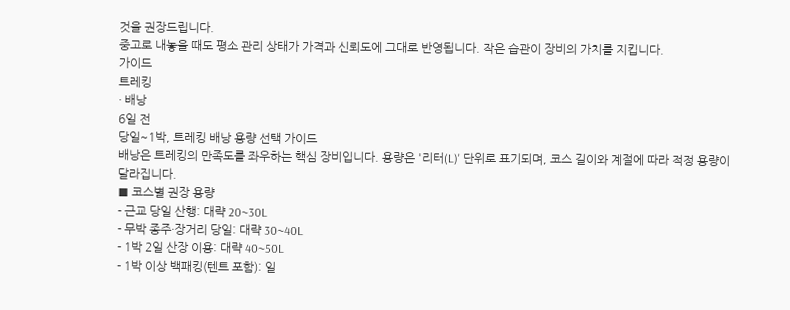것을 권장드립니다.
중고로 내놓을 때도 평소 관리 상태가 가격과 신뢰도에 그대로 반영됩니다. 작은 습관이 장비의 가치를 지킵니다.
가이드
트레킹
· 배낭
6일 전
당일~1박, 트레킹 배낭 용량 선택 가이드
배낭은 트레킹의 만족도를 좌우하는 핵심 장비입니다. 용량은 '리터(L)' 단위로 표기되며, 코스 길이와 계절에 따라 적정 용량이 달라집니다.
■ 코스별 권장 용량
- 근교 당일 산행: 대략 20~30L
- 무박 종주·장거리 당일: 대략 30~40L
- 1박 2일 산장 이용: 대략 40~50L
- 1박 이상 백패킹(텐트 포함): 일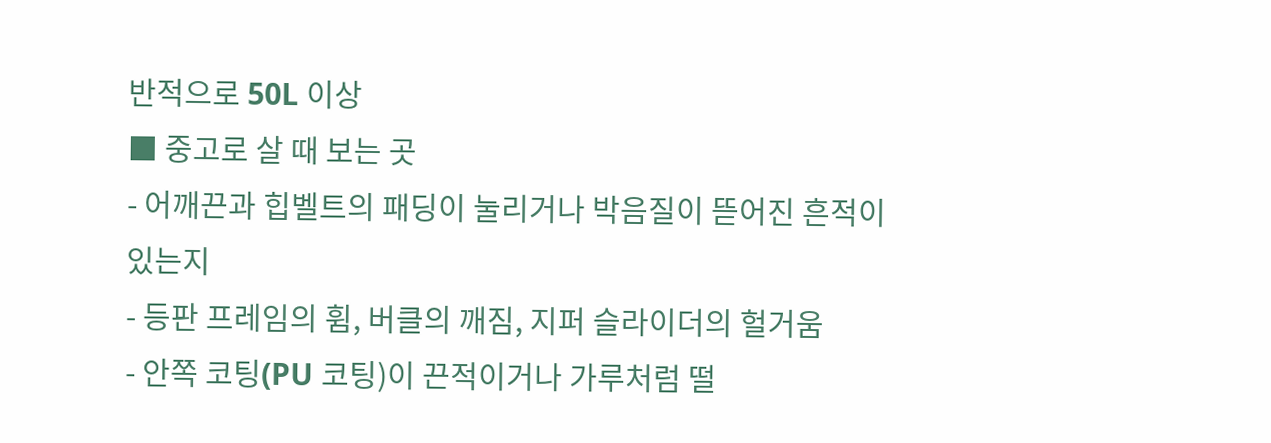반적으로 50L 이상
■ 중고로 살 때 보는 곳
- 어깨끈과 힙벨트의 패딩이 눌리거나 박음질이 뜯어진 흔적이 있는지
- 등판 프레임의 휨, 버클의 깨짐, 지퍼 슬라이더의 헐거움
- 안쪽 코팅(PU 코팅)이 끈적이거나 가루처럼 떨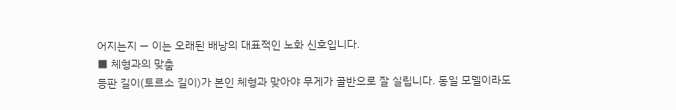어지는지 — 이는 오래된 배낭의 대표적인 노화 신호입니다.
■ 체형과의 맞춤
등판 길이(토르소 길이)가 본인 체형과 맞아야 무게가 골반으로 잘 실립니다. 동일 모델이라도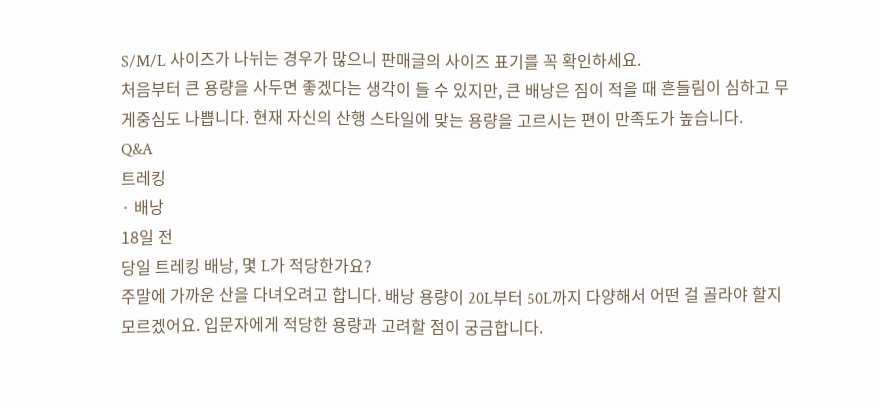S/M/L 사이즈가 나뉘는 경우가 많으니 판매글의 사이즈 표기를 꼭 확인하세요.
처음부터 큰 용량을 사두면 좋겠다는 생각이 들 수 있지만, 큰 배낭은 짐이 적을 때 흔들림이 심하고 무게중심도 나쁩니다. 현재 자신의 산행 스타일에 맞는 용량을 고르시는 편이 만족도가 높습니다.
Q&A
트레킹
· 배낭
18일 전
당일 트레킹 배낭, 몇 L가 적당한가요?
주말에 가까운 산을 다녀오려고 합니다. 배낭 용량이 20L부터 50L까지 다양해서 어떤 걸 골라야 할지 모르겠어요. 입문자에게 적당한 용량과 고려할 점이 궁금합니다.